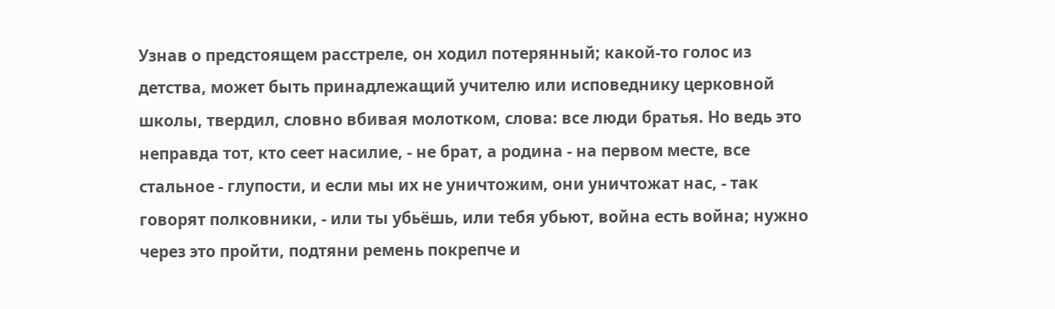Узнав о предстоящем расстреле, он ходил потерянный; какой-то голос из детства, может быть принадлежащий учителю или исповеднику церковной школы, твердил, словно вбивая молотком, слова: все люди братья. Но ведь это неправда тот, кто сеет насилие, - не брат, а родина - на первом месте, все стальное - глупости, и если мы их не уничтожим, они уничтожат нас, - так говорят полковники, - или ты убьёшь, или тебя убьют, война есть война; нужно через это пройти, подтяни ремень покрепче и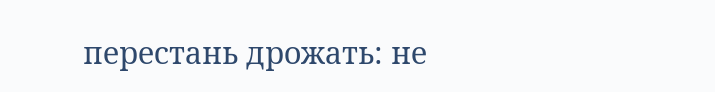перестань дрожать: не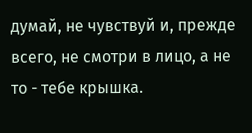думай, не чувствуй и, прежде всего, не смотри в лицо, а не то - тебе крышка.